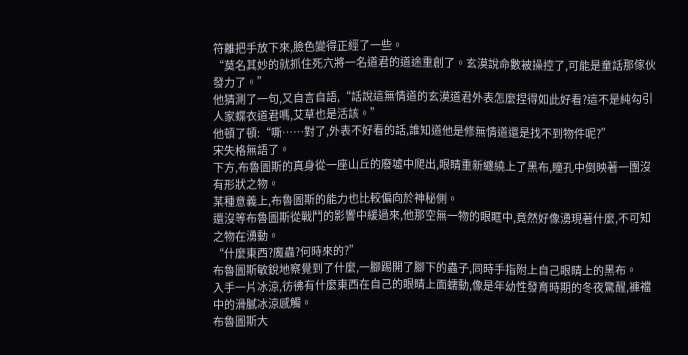符離把手放下來,臉色變得正經了一些。
“莫名其妙的就抓住死穴將一名道君的道途重創了。玄漠說命數被操控了,可能是童話那傢伙發力了。”
他猜測了一句,又自言自語,“話說這無情道的玄漠道君外表怎麼捏得如此好看?這不是純勾引人家蝶衣道君嗎,艾草也是活該。”
他頓了頓:“嘶……對了,外表不好看的話,誰知道他是修無情道還是找不到物件呢?”
宋失格無語了。
下方,布魯圖斯的真身從一座山丘的廢墟中爬出,眼睛重新纏繞上了黑布,瞳孔中倒映著一團沒有形狀之物。
某種意義上,布魯圖斯的能力也比較偏向於神秘側。
還沒等布魯圖斯從戰鬥的影響中緩過來,他那空無一物的眼眶中,竟然好像湧現著什麼,不可知之物在湧動。
“什麼東西?魔蟲?何時來的?”
布魯圖斯敏銳地察覺到了什麼,一腳踢開了腳下的蟲子,同時手指附上自己眼睛上的黑布。
入手一片冰涼,彷彿有什麼東西在自己的眼睛上面蠕動,像是年幼性發育時期的冬夜驚醒,褲襠中的滑膩冰涼感觸。
布魯圖斯大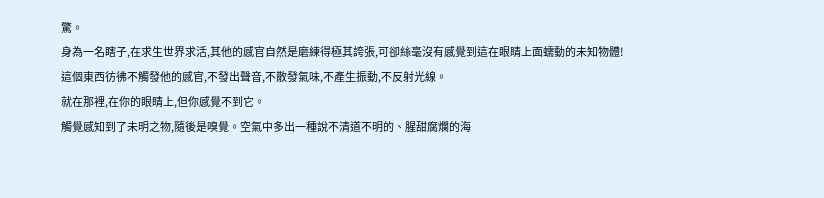驚。
身為一名瞎子,在求生世界求活,其他的感官自然是磨練得極其誇張,可卻絲毫沒有感覺到這在眼睛上面蠕動的未知物體!
這個東西彷彿不觸發他的感官,不發出聲音,不散發氣味,不產生振動,不反射光線。
就在那裡,在你的眼睛上,但你感覺不到它。
觸覺感知到了未明之物,隨後是嗅覺。空氣中多出一種說不清道不明的、腥甜腐爛的海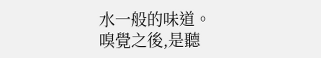水一般的味道。
嗅覺之後,是聽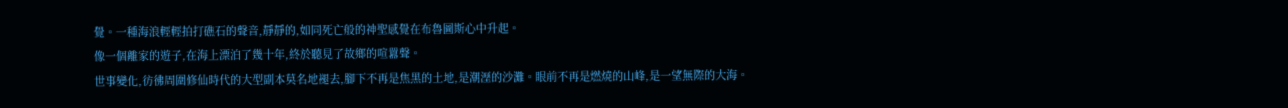覺。一種海浪輕輕拍打礁石的聲音,靜靜的,如同死亡般的神聖感覺在布魯圖斯心中升起。
像一個離家的遊子,在海上漂泊了幾十年,終於聽見了故鄉的喧囂聲。
世事變化,彷彿周圍修仙時代的大型副本莫名地褪去,腳下不再是焦黑的土地,是潮溼的沙灘。眼前不再是燃燒的山峰,是一望無際的大海。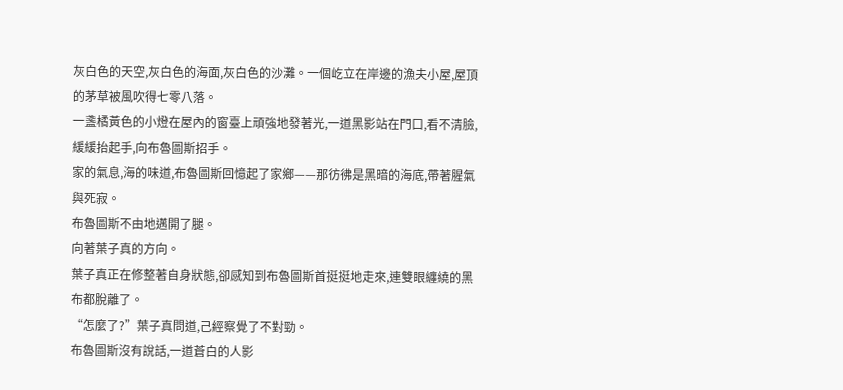灰白色的天空,灰白色的海面,灰白色的沙灘。一個屹立在岸邊的漁夫小屋,屋頂的茅草被風吹得七零八落。
一盞橘黃色的小燈在屋內的窗臺上頑強地發著光,一道黑影站在門口,看不清臉,緩緩抬起手,向布魯圖斯招手。
家的氣息,海的味道,布魯圖斯回憶起了家鄉——那彷彿是黑暗的海底,帶著腥氣與死寂。
布魯圖斯不由地邁開了腿。
向著葉子真的方向。
葉子真正在修整著自身狀態,卻感知到布魯圖斯首挺挺地走來,連雙眼纏繞的黑布都脫離了。
“怎麼了?”葉子真問道,己經察覺了不對勁。
布魯圖斯沒有說話,一道蒼白的人影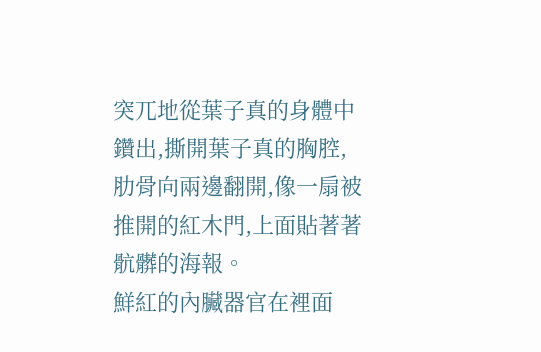突兀地從葉子真的身體中鑽出,撕開葉子真的胸腔,肋骨向兩邊翻開,像一扇被推開的紅木門,上面貼著著骯髒的海報。
鮮紅的內臟器官在裡面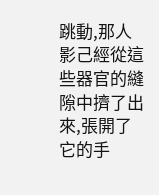跳動,那人影己經從這些器官的縫隙中擠了出來,張開了它的手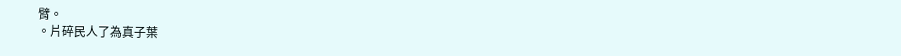臂。
。片碎民人了為真子葉